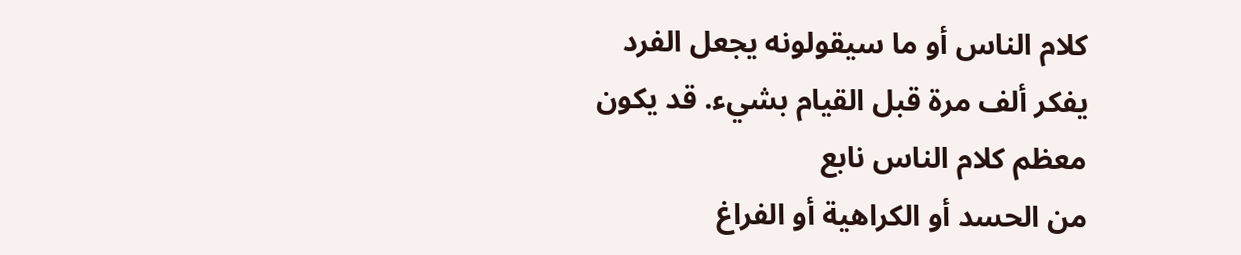كلام الناس أو ما سيقولونه يجعل الفرد يفكر ألف مرة قبل القيام بشيء. قد يكون معظم كلام الناس نابع
من الحسد أو الكراهية أو الفراغ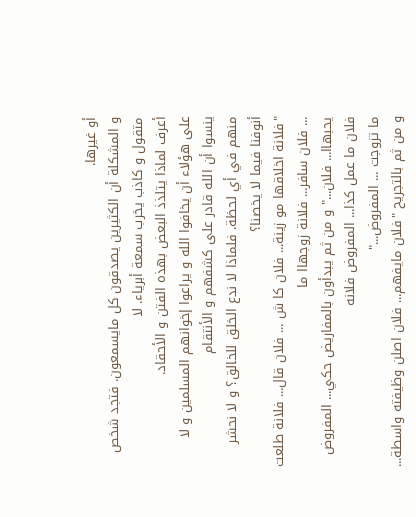أو غيرها.
و المشكلة أن الكثيرين يصدقون كل مايسمعون. فتجد شخص متقول و كاذب يخرب سمعة أبرياء. لا
أعرف لماذا يتلذذ البعض بهذه الفتن و الأحقاد.
على هؤلاء أن يخافوا الله و يراعوا إخوانهم المسلمين و لا ينسوا أن الله قادر على كشفهم و الأنتقام
منهم في أي لحظة. فلماذا لا ندع الخلق للخالق؟ و لا نحشر أنوفنا فيما لا يخصنا؟
"فلانة اخلاقها مو زينة... فلان كا ش ... فلان قال... فلانة طلعت ... فلان سافر... فلانة زوجهاا ما
يحبهاا... فلان..." و من ثم يبدأون بالمفاريض حكي... المفروض فلان ما عمل كذا... المفروض فلانه
ما تزوجت ... المفروض..."
و من ثم بالتجريح "فلان مايفهم... فلان اصلن وظيفته واسطة...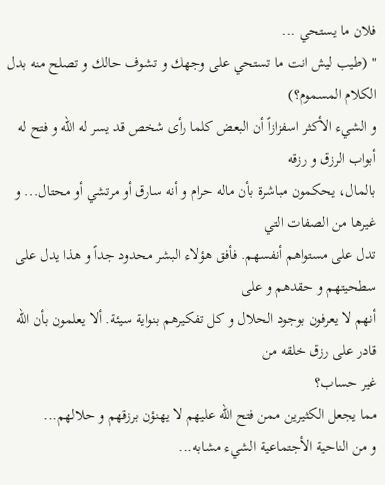فلان ما يستحي ...
" (طيب ليش انت ما تستحي على وجهك و تشوف حالك و تصلح منه بدل الكلام المسموم؟)
و الشيء الأكثر اسفزازاً أن البعض كلما رأى شخص قد يسر له الله و فتح له أبواب الرزق و رزقه
بالمال، يحكمون مباشرة بأن ماله حرام و أنه سارق أو مرتشي أو محتال... و غيرها من الصفات التي
تدل على مستواهم أنفسهم. فأفق هؤلاء البشر محدود جداً و هذا يدل على سطحيتهم و حقدهم و على
أنهم لا يعرفون بوجود الحلال و كل تفكيرهم بنواية سيئة. ألا يعلمون بأن الله قادر على رزق خلقه من
غير حساب؟
مما يجعل الكثيرين ممن فتح الله عليهم لا يهنؤن برزقهم و حلالهم...
و من الناحية الأجتماعية الشيء مشابه...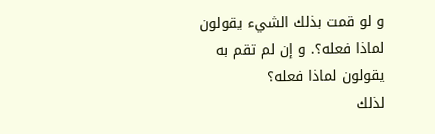و لو قمت بذلك الشيء يقولون لماذا فعله؟. و إن لم تقم به يقولون لماذا فعله؟
لذلك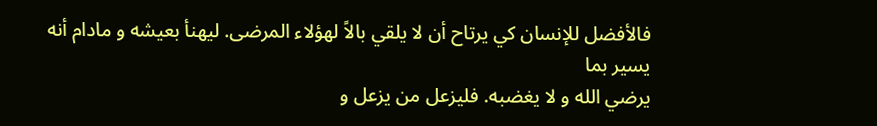فالأفضل للإنسان كي يرتاح أن لا يلقي بالاً لهؤلاء المرضى. ليهنأ بعيشه و مادام أنه يسير بما
يرضي الله و لا يغضبه. فليزعل من يزعل و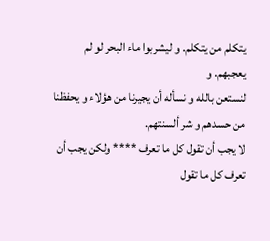يتكلم من يتكلم. و ليشربوا ماء البحر لو لم يعجبهم. و
لنستعن بالله و نسأله أن يجيرنا من هؤلاء و يحفظنا من حسدهم و شر ألسنتهم.
لا يجب أن تقول كل ما تعرف **** ولكن يجب أن تعرف كل ما تقول